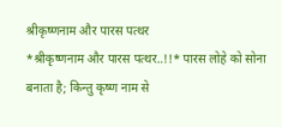श्रीकृष्णनाम और पारस पत्थर
*श्रीकृष्णनाम और पारस पत्थर..!!* पारस लोहे को सोना बनाता है; किन्तु कृष्ण नाम से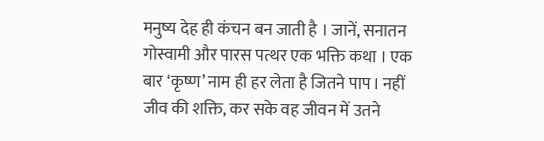मनुष्य देह ही कंचन बन जाती है । जानें, सनातन गोस्वामी और पारस पत्थर एक भक्ति कथा । एक बार ‘कृष्ण’ नाम ही हर लेता है जितने पाप। नहीं जीव की शक्ति, कर सके वह जीवन में उतने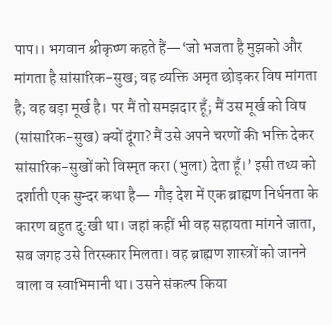पाप।। भगवान श्रीकृष्ण कहते हैं—‘जो भजता है मुझको और मांगता है सांसारिक-सुख; वह व्यक्ति अमृत छोड़कर विष मांगता है; वह बड़ा मूर्ख है। पर मैं तो समझदार हूँ; मैं उस मूर्ख को विष (सांसारिक-सुख) क्यों दूंगा? मैं उसे अपने चरणों की भक्ति देकर सांसारिक-सुखों को विस्मृत करा (भुला) देता हूँ।’ इसी तथ्य को दर्शाती एक सुन्दर कथा है— गौड़ देश में एक ब्राह्मण निर्धनता के कारण बहुत दु:खी था। जहां कहीं भी वह सहायता मांगने जाता, सब जगह उसे तिरस्कार मिलता। वह ब्राह्मण शास्त्रों को जानने वाला व स्वाभिमानी था। उसने संकल्प किया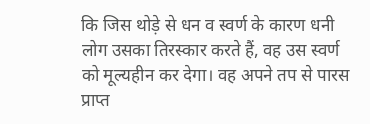कि जिस थोड़े से धन व स्वर्ण के कारण धनी लोग उसका तिरस्कार करते हैं, वह उस स्वर्ण को मूल्यहीन कर देगा। वह अपने तप से पारस प्राप्त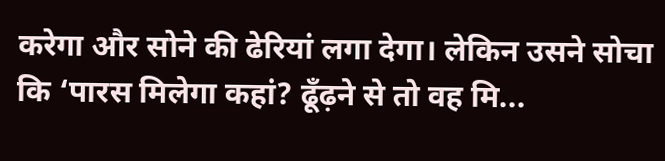करेगा और सोने की ढेरियां लगा देगा। लेकिन उसने सोचा कि ‘पारस मिलेगा कहां? ढूँढ़ने से तो वह मि...